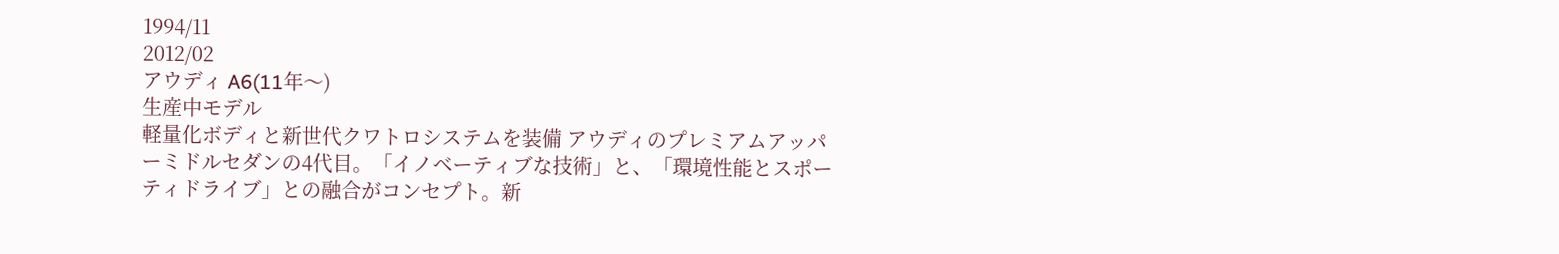1994/11
2012/02
アウディ A6(11年〜)
生産中モデル
軽量化ボディと新世代クワトロシステムを装備 アウディのプレミアムアッパーミドルセダンの4代目。「イノベーティブな技術」と、「環境性能とスポーティドライブ」との融合がコンセプト。新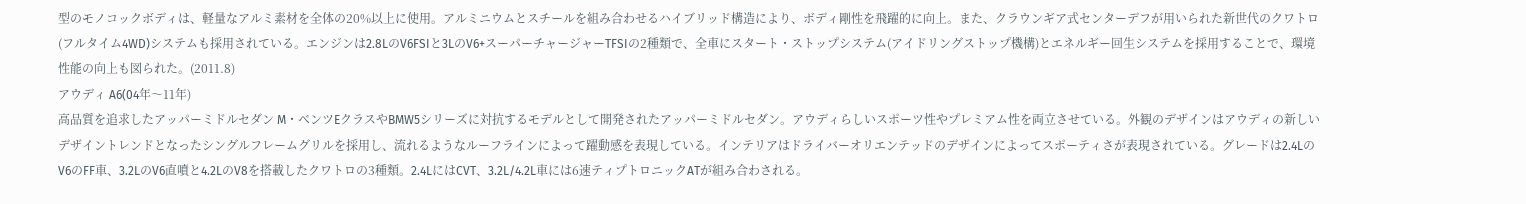型のモノコックボディは、軽量なアルミ素材を全体の20%以上に使用。アルミニウムとスチールを組み合わせるハイブリッド構造により、ボディ剛性を飛躍的に向上。また、クラウンギア式センターデフが用いられた新世代のクワトロ(フルタイム4WD)システムも採用されている。エンジンは2.8LのV6FSIと3LのV6+スーパーチャージャーTFSIの2種類で、全車にスタート・ストップシステム(アイドリングストップ機構)とエネルギー回生システムを採用することで、環境性能の向上も図られた。(2011.8)
アウディ A6(04年〜11年)
高品質を追求したアッパーミドルセダン M・ベンツEクラスやBMW5シリーズに対抗するモデルとして開発されたアッパーミドルセダン。アウディらしいスポーツ性やプレミアム性を両立させている。外観のデザインはアウディの新しいデザイントレンドとなったシングルフレームグリルを採用し、流れるようなルーフラインによって躍動感を表現している。インテリアはドライバーオリエンテッドのデザインによってスポーティさが表現されている。グレードは2.4LのV6のFF車、3.2LのV6直噴と4.2LのV8を搭載したクワトロの3種類。2.4LにはCVT、3.2L/4.2L車には6速ティプトロニックATが組み合わされる。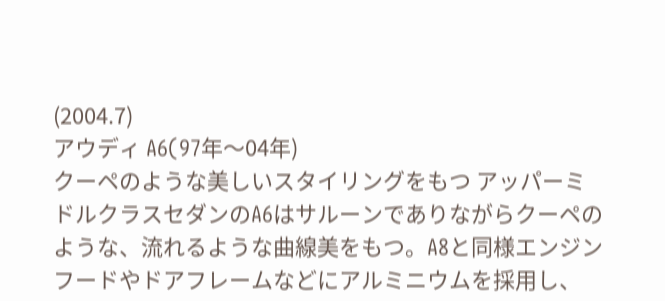(2004.7)
アウディ A6(97年〜04年)
クーペのような美しいスタイリングをもつ アッパーミドルクラスセダンのA6はサルーンでありながらクーペのような、流れるような曲線美をもつ。A8と同様エンジンフードやドアフレームなどにアルミニウムを採用し、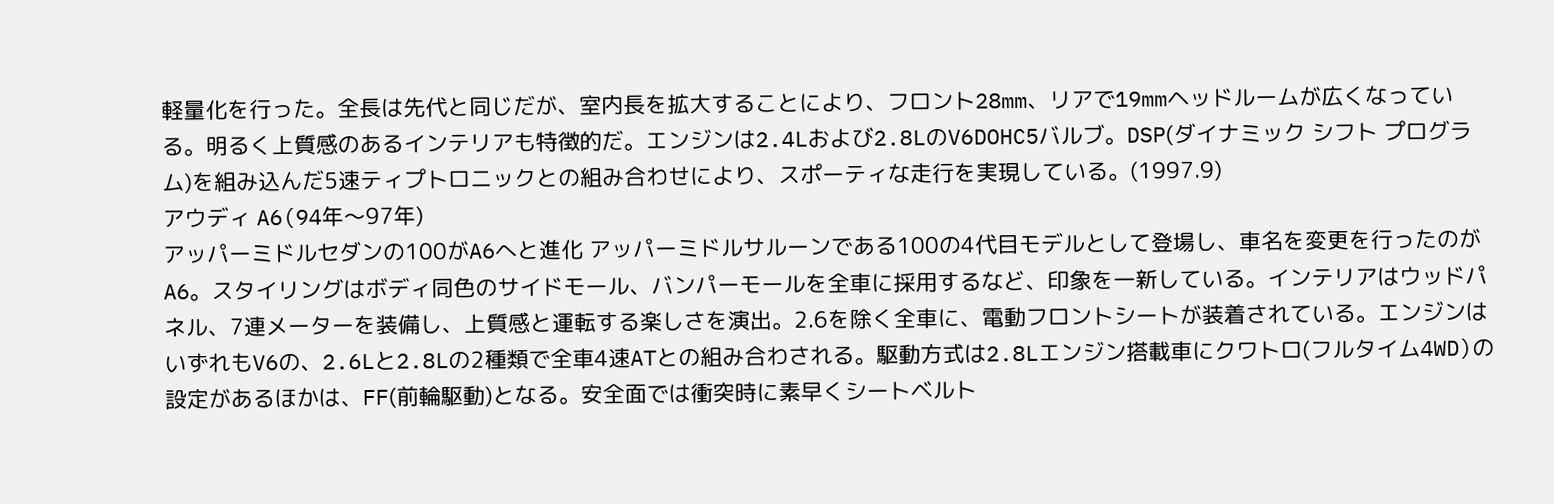軽量化を行った。全長は先代と同じだが、室内長を拡大することにより、フロント28mm、リアで19mmヘッドルームが広くなっている。明るく上質感のあるインテリアも特徴的だ。エンジンは2.4Lおよび2.8LのV6DOHC5バルブ。DSP(ダイナミック シフト プログラム)を組み込んだ5速ティプトロニックとの組み合わせにより、スポーティな走行を実現している。(1997.9)
アウディ A6(94年〜97年)
アッパーミドルセダンの100がA6へと進化 アッパーミドルサルーンである100の4代目モデルとして登場し、車名を変更を行ったのがA6。スタイリングはボディ同色のサイドモール、バンパーモールを全車に採用するなど、印象を一新している。インテリアはウッドパネル、7連メーターを装備し、上質感と運転する楽しさを演出。2.6を除く全車に、電動フロントシートが装着されている。エンジンはいずれもV6の、2.6Lと2.8Lの2種類で全車4速ATとの組み合わされる。駆動方式は2.8Lエンジン搭載車にクワトロ(フルタイム4WD)の設定があるほかは、FF(前輪駆動)となる。安全面では衝突時に素早くシートベルト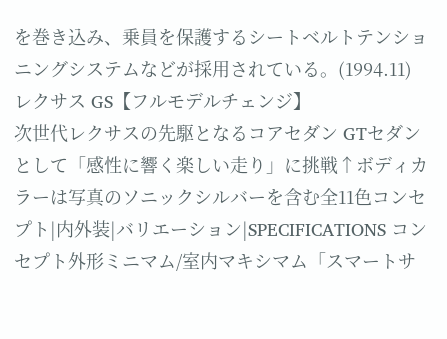を巻き込み、乗員を保護するシートベルトテンショニングシステムなどが採用されている。(1994.11)
レクサス GS【フルモデルチェンジ】
次世代レクサスの先駆となるコアセダン GTセダンとして「感性に響く楽しい走り」に挑戦↑ボディカラーは写真のソニックシルバーを含む全11色コンセプト|内外装|バリエーション|SPECIFICATIONS コンセプト外形ミニマム/室内マキシマム「スマートサ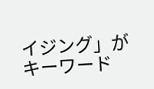イジング」がキーワード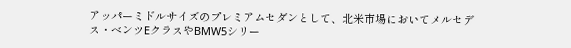アッパーミドルサイズのプレミアムセダンとして、北米市場においてメルセデス・ベンツEクラスやBMW5シリー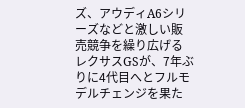ズ、アウディA6シリーズなどと激しい販売競争を繰り広げるレクサスGSが、7年ぶりに4代目へとフルモデルチェンジを果た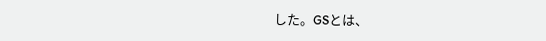した。GSとは、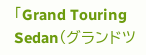「Grand Touring Sedan(グランドツ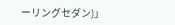ーリングセダン)」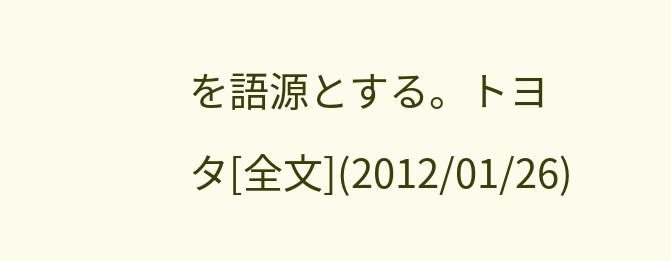を語源とする。トヨタ[全文](2012/01/26)